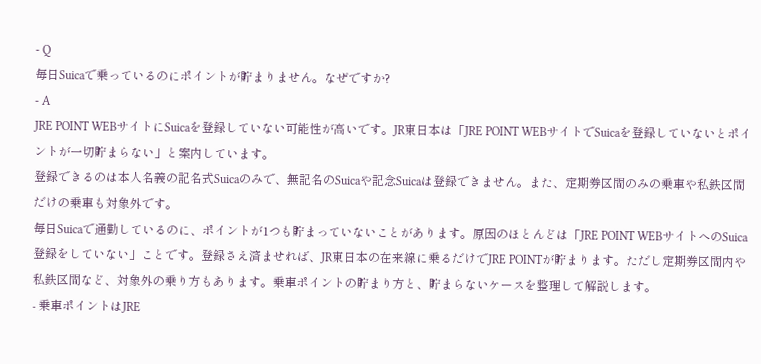- Q
毎日Suicaで乗っているのにポイントが貯まりません。なぜですか?
- A
JRE POINT WEBサイトにSuicaを登録していない可能性が高いです。JR東日本は「JRE POINT WEBサイトでSuicaを登録していないとポイントが一切貯まらない」と案内しています。
登録できるのは本人名義の記名式Suicaのみで、無記名のSuicaや記念Suicaは登録できません。また、定期券区間のみの乗車や私鉄区間だけの乗車も対象外です。
毎日Suicaで通勤しているのに、ポイントが1つも貯まっていないことがあります。原因のほとんどは「JRE POINT WEBサイトへのSuica登録をしていない」ことです。登録さえ済ませれば、JR東日本の在来線に乗るだけでJRE POINTが貯まります。ただし定期券区間内や私鉄区間など、対象外の乗り方もあります。乗車ポイントの貯まり方と、貯まらないケースを整理して解説します。
- 乗車ポイントはJRE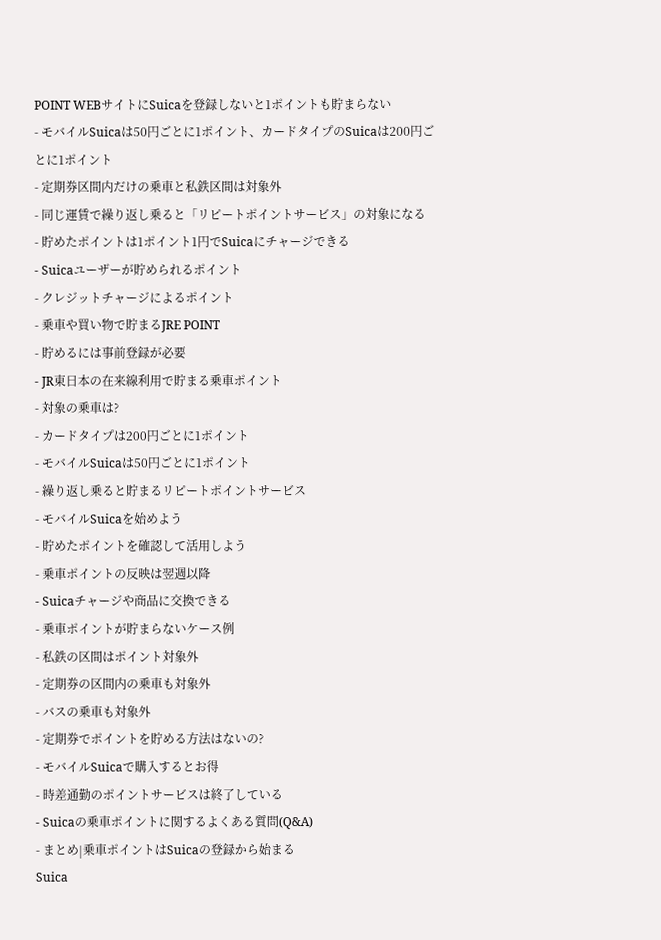POINT WEBサイトにSuicaを登録しないと1ポイントも貯まらない
- モバイルSuicaは50円ごとに1ポイント、カードタイプのSuicaは200円ごとに1ポイント
- 定期券区間内だけの乗車と私鉄区間は対象外
- 同じ運賃で繰り返し乗ると「リピートポイントサービス」の対象になる
- 貯めたポイントは1ポイント1円でSuicaにチャージできる
- Suicaユーザーが貯められるポイント
- クレジットチャージによるポイント
- 乗車や買い物で貯まるJRE POINT
- 貯めるには事前登録が必要
- JR東日本の在来線利用で貯まる乗車ポイント
- 対象の乗車は?
- カードタイプは200円ごとに1ポイント
- モバイルSuicaは50円ごとに1ポイント
- 繰り返し乗ると貯まるリピートポイントサービス
- モバイルSuicaを始めよう
- 貯めたポイントを確認して活用しよう
- 乗車ポイントの反映は翌週以降
- Suicaチャージや商品に交換できる
- 乗車ポイントが貯まらないケース例
- 私鉄の区間はポイント対象外
- 定期券の区間内の乗車も対象外
- バスの乗車も対象外
- 定期券でポイントを貯める方法はないの?
- モバイルSuicaで購入するとお得
- 時差通勤のポイントサービスは終了している
- Suicaの乗車ポイントに関するよくある質問(Q&A)
- まとめ|乗車ポイントはSuicaの登録から始まる
Suica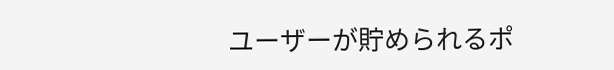ユーザーが貯められるポ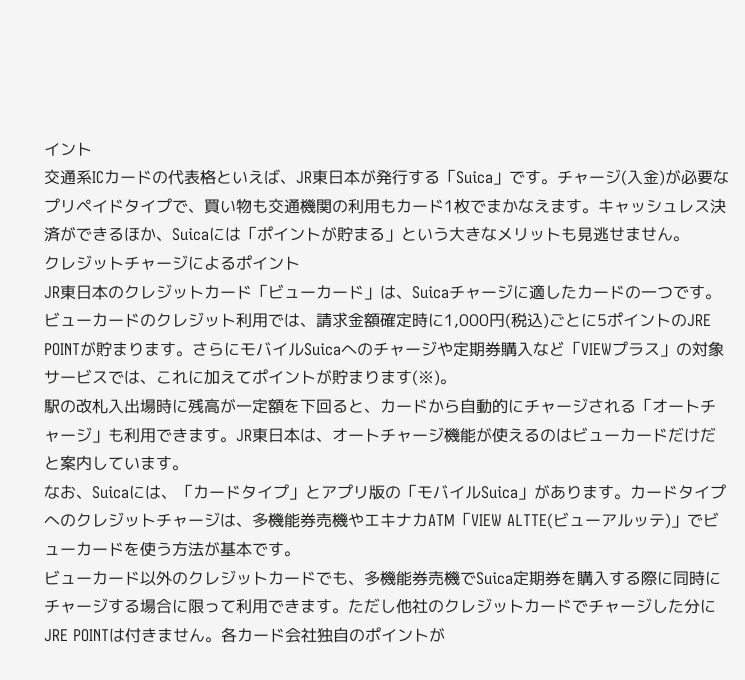イント
交通系ICカードの代表格といえば、JR東日本が発行する「Suica」です。チャージ(入金)が必要なプリペイドタイプで、買い物も交通機関の利用もカード1枚でまかなえます。キャッシュレス決済ができるほか、Suicaには「ポイントが貯まる」という大きなメリットも見逃せません。
クレジットチャージによるポイント
JR東日本のクレジットカード「ビューカード」は、Suicaチャージに適したカードの一つです。ビューカードのクレジット利用では、請求金額確定時に1,000円(税込)ごとに5ポイントのJRE POINTが貯まります。さらにモバイルSuicaへのチャージや定期券購入など「VIEWプラス」の対象サービスでは、これに加えてポイントが貯まります(※)。
駅の改札入出場時に残高が一定額を下回ると、カードから自動的にチャージされる「オートチャージ」も利用できます。JR東日本は、オートチャージ機能が使えるのはビューカードだけだと案内しています。
なお、Suicaには、「カードタイプ」とアプリ版の「モバイルSuica」があります。カードタイプへのクレジットチャージは、多機能券売機やエキナカATM「VIEW ALTTE(ビューアルッテ)」でビューカードを使う方法が基本です。
ビューカード以外のクレジットカードでも、多機能券売機でSuica定期券を購入する際に同時にチャージする場合に限って利用できます。ただし他社のクレジットカードでチャージした分にJRE POINTは付きません。各カード会社独自のポイントが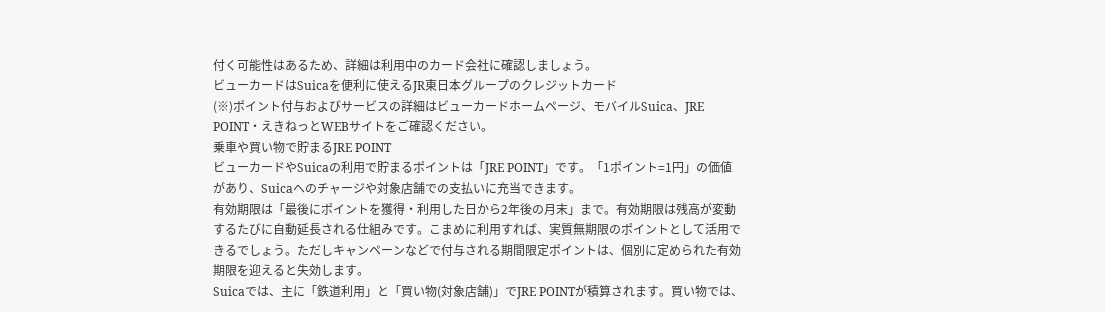付く可能性はあるため、詳細は利用中のカード会社に確認しましょう。
ビューカードはSuicaを便利に使えるJR東日本グループのクレジットカード
(※)ポイント付与およびサービスの詳細はビューカードホームページ、モバイルSuica、JRE POINT・えきねっとWEBサイトをご確認ください。
乗車や買い物で貯まるJRE POINT
ビューカードやSuicaの利用で貯まるポイントは「JRE POINT」です。「1ポイント=1円」の価値があり、Suicaへのチャージや対象店舗での支払いに充当できます。
有効期限は「最後にポイントを獲得・利用した日から2年後の月末」まで。有効期限は残高が変動するたびに自動延長される仕組みです。こまめに利用すれば、実質無期限のポイントとして活用できるでしょう。ただしキャンペーンなどで付与される期間限定ポイントは、個別に定められた有効期限を迎えると失効します。
Suicaでは、主に「鉄道利用」と「買い物(対象店舗)」でJRE POINTが積算されます。買い物では、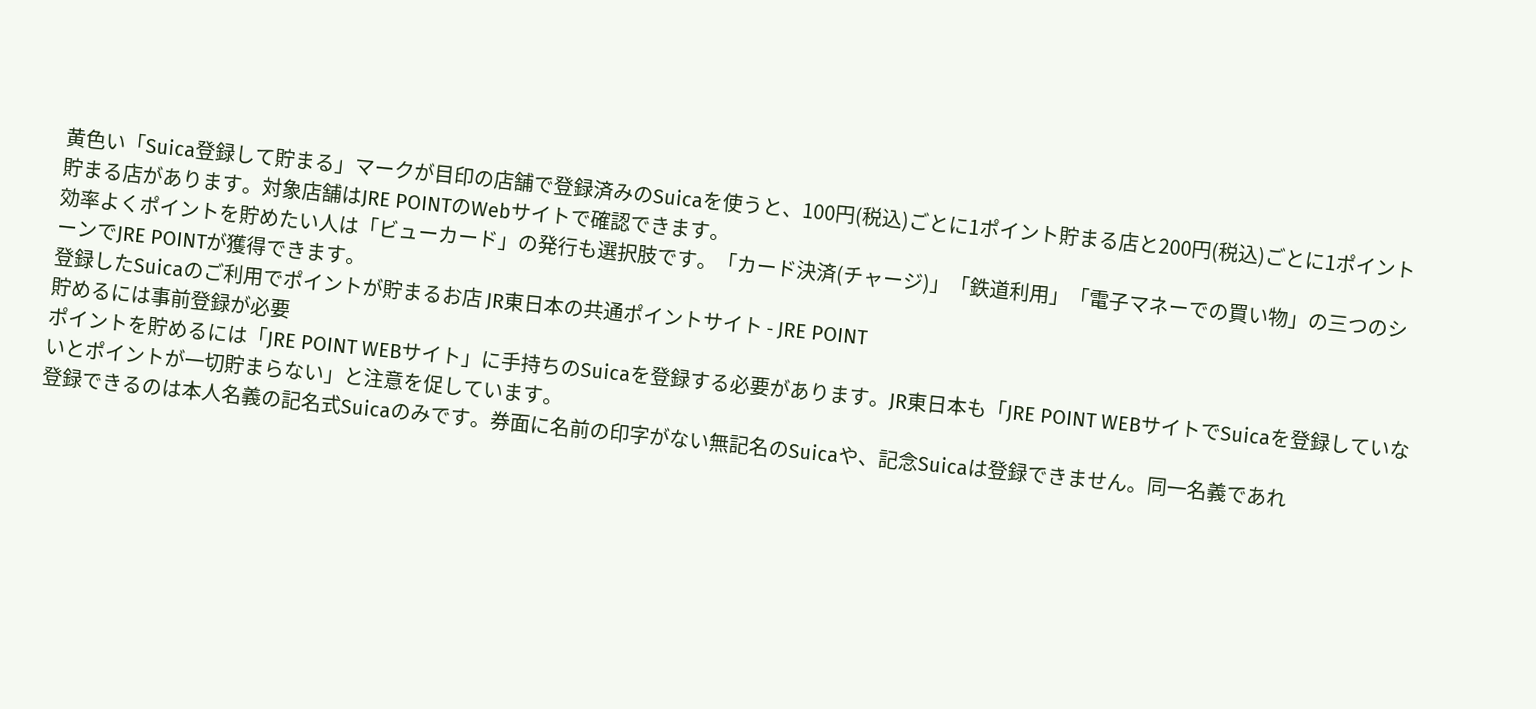黄色い「Suica登録して貯まる」マークが目印の店舗で登録済みのSuicaを使うと、100円(税込)ごとに1ポイント貯まる店と200円(税込)ごとに1ポイント貯まる店があります。対象店舗はJRE POINTのWebサイトで確認できます。
効率よくポイントを貯めたい人は「ビューカード」の発行も選択肢です。「カード決済(チャージ)」「鉄道利用」「電子マネーでの買い物」の三つのシーンでJRE POINTが獲得できます。
登録したSuicaのご利用でポイントが貯まるお店 JR東日本の共通ポイントサイト - JRE POINT
貯めるには事前登録が必要
ポイントを貯めるには「JRE POINT WEBサイト」に手持ちのSuicaを登録する必要があります。JR東日本も「JRE POINT WEBサイトでSuicaを登録していないとポイントが一切貯まらない」と注意を促しています。
登録できるのは本人名義の記名式Suicaのみです。券面に名前の印字がない無記名のSuicaや、記念Suicaは登録できません。同一名義であれ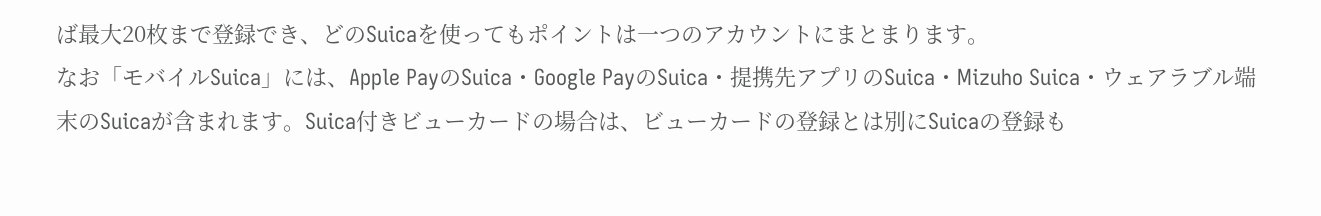ば最大20枚まで登録でき、どのSuicaを使ってもポイントは一つのアカウントにまとまります。
なお「モバイルSuica」には、Apple PayのSuica・Google PayのSuica・提携先アプリのSuica・Mizuho Suica・ウェアラブル端末のSuicaが含まれます。Suica付きビューカードの場合は、ビューカードの登録とは別にSuicaの登録も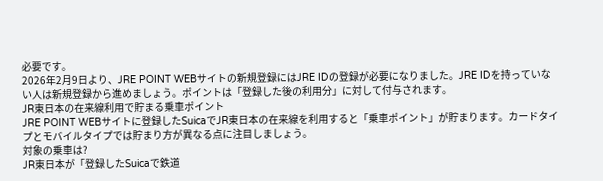必要です。
2026年2月9日より、JRE POINT WEBサイトの新規登録にはJRE IDの登録が必要になりました。JRE IDを持っていない人は新規登録から進めましょう。ポイントは「登録した後の利用分」に対して付与されます。
JR東日本の在来線利用で貯まる乗車ポイント
JRE POINT WEBサイトに登録したSuicaでJR東日本の在来線を利用すると「乗車ポイント」が貯まります。カードタイプとモバイルタイプでは貯まり方が異なる点に注目しましょう。
対象の乗車は?
JR東日本が「登録したSuicaで鉄道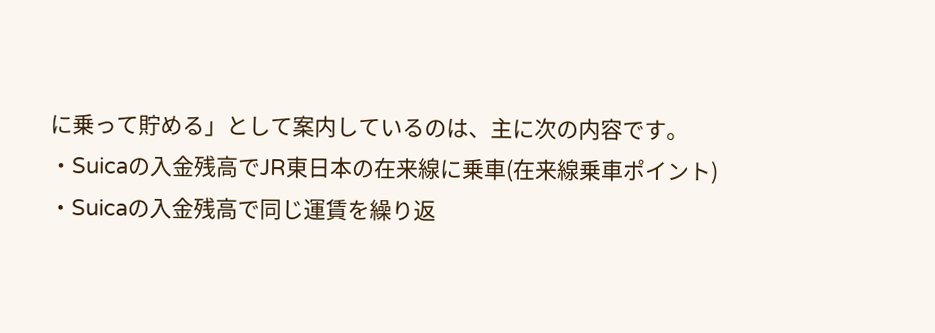に乗って貯める」として案内しているのは、主に次の内容です。
・Suicaの入金残高でJR東日本の在来線に乗車(在来線乗車ポイント)
・Suicaの入金残高で同じ運賃を繰り返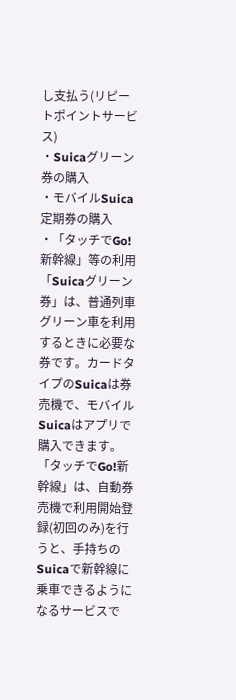し支払う(リピートポイントサービス)
・Suicaグリーン券の購入
・モバイルSuica定期券の購入
・「タッチでGo!新幹線」等の利用
「Suicaグリーン券」は、普通列車グリーン車を利用するときに必要な券です。カードタイプのSuicaは券売機で、モバイルSuicaはアプリで購入できます。
「タッチでGo!新幹線」は、自動券売機で利用開始登録(初回のみ)を行うと、手持ちのSuicaで新幹線に乗車できるようになるサービスで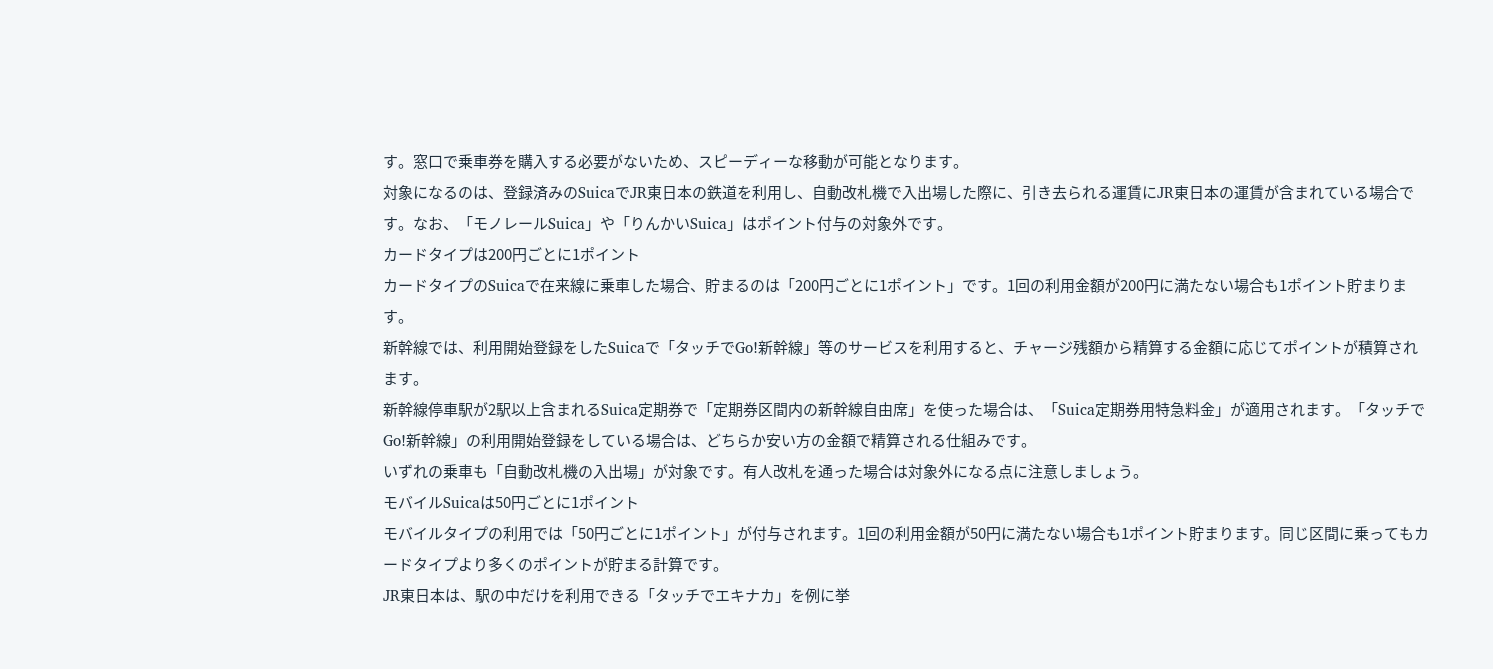す。窓口で乗車券を購入する必要がないため、スピーディーな移動が可能となります。
対象になるのは、登録済みのSuicaでJR東日本の鉄道を利用し、自動改札機で入出場した際に、引き去られる運賃にJR東日本の運賃が含まれている場合です。なお、「モノレールSuica」や「りんかいSuica」はポイント付与の対象外です。
カードタイプは200円ごとに1ポイント
カードタイプのSuicaで在来線に乗車した場合、貯まるのは「200円ごとに1ポイント」です。1回の利用金額が200円に満たない場合も1ポイント貯まります。
新幹線では、利用開始登録をしたSuicaで「タッチでGo!新幹線」等のサービスを利用すると、チャージ残額から精算する金額に応じてポイントが積算されます。
新幹線停車駅が2駅以上含まれるSuica定期券で「定期券区間内の新幹線自由席」を使った場合は、「Suica定期券用特急料金」が適用されます。「タッチでGo!新幹線」の利用開始登録をしている場合は、どちらか安い方の金額で精算される仕組みです。
いずれの乗車も「自動改札機の入出場」が対象です。有人改札を通った場合は対象外になる点に注意しましょう。
モバイルSuicaは50円ごとに1ポイント
モバイルタイプの利用では「50円ごとに1ポイント」が付与されます。1回の利用金額が50円に満たない場合も1ポイント貯まります。同じ区間に乗ってもカードタイプより多くのポイントが貯まる計算です。
JR東日本は、駅の中だけを利用できる「タッチでエキナカ」を例に挙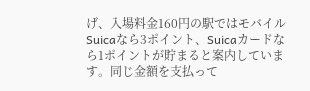げ、入場料金160円の駅ではモバイルSuicaなら3ポイント、Suicaカードなら1ポイントが貯まると案内しています。同じ金額を支払って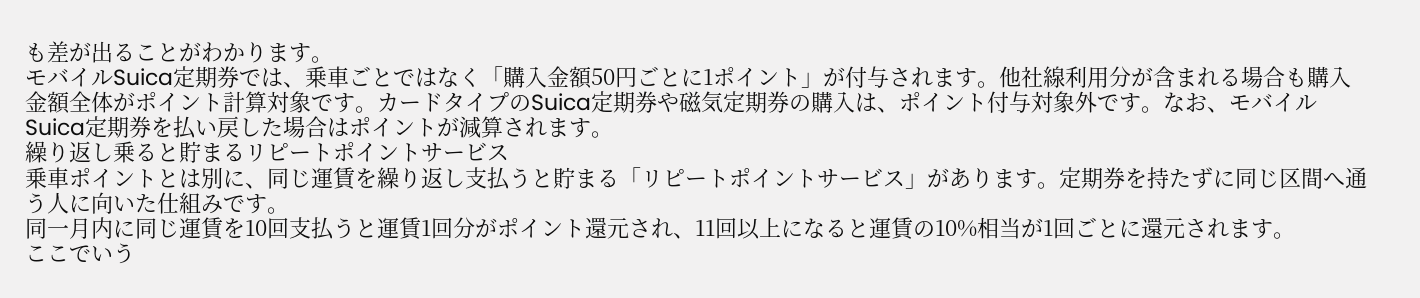も差が出ることがわかります。
モバイルSuica定期券では、乗車ごとではなく「購入金額50円ごとに1ポイント」が付与されます。他社線利用分が含まれる場合も購入金額全体がポイント計算対象です。カードタイプのSuica定期券や磁気定期券の購入は、ポイント付与対象外です。なお、モバイルSuica定期券を払い戻した場合はポイントが減算されます。
繰り返し乗ると貯まるリピートポイントサービス
乗車ポイントとは別に、同じ運賃を繰り返し支払うと貯まる「リピートポイントサービス」があります。定期券を持たずに同じ区間へ通う人に向いた仕組みです。
同一月内に同じ運賃を10回支払うと運賃1回分がポイント還元され、11回以上になると運賃の10%相当が1回ごとに還元されます。
ここでいう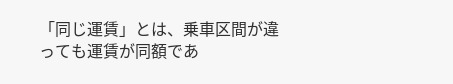「同じ運賃」とは、乗車区間が違っても運賃が同額であ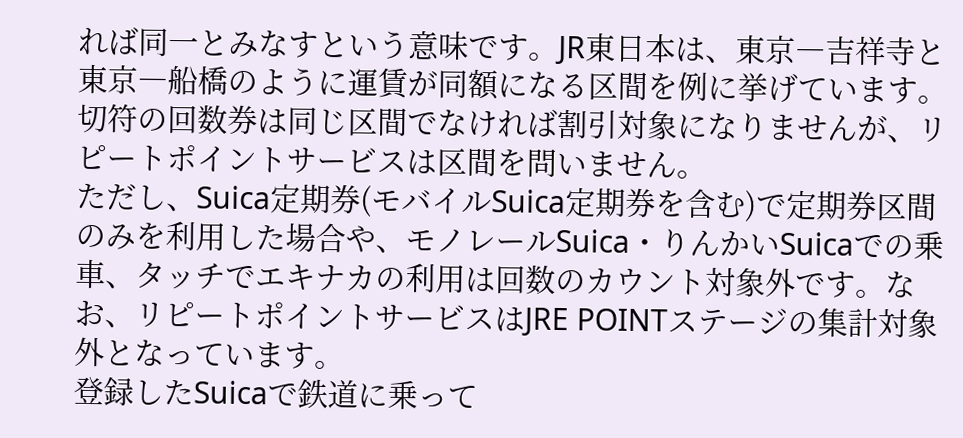れば同一とみなすという意味です。JR東日本は、東京―吉祥寺と東京―船橋のように運賃が同額になる区間を例に挙げています。切符の回数券は同じ区間でなければ割引対象になりませんが、リピートポイントサービスは区間を問いません。
ただし、Suica定期券(モバイルSuica定期券を含む)で定期券区間のみを利用した場合や、モノレールSuica・りんかいSuicaでの乗車、タッチでエキナカの利用は回数のカウント対象外です。なお、リピートポイントサービスはJRE POINTステージの集計対象外となっています。
登録したSuicaで鉄道に乗って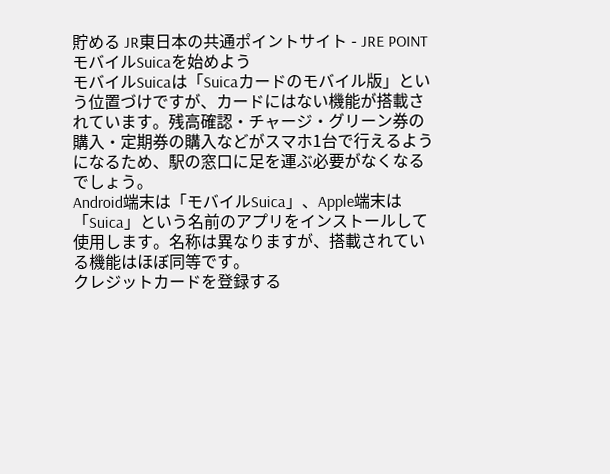貯める JR東日本の共通ポイントサイト - JRE POINT
モバイルSuicaを始めよう
モバイルSuicaは「Suicaカードのモバイル版」という位置づけですが、カードにはない機能が搭載されています。残高確認・チャージ・グリーン券の購入・定期券の購入などがスマホ1台で行えるようになるため、駅の窓口に足を運ぶ必要がなくなるでしょう。
Android端末は「モバイルSuica」、Apple端末は「Suica」という名前のアプリをインストールして使用します。名称は異なりますが、搭載されている機能はほぼ同等です。
クレジットカードを登録する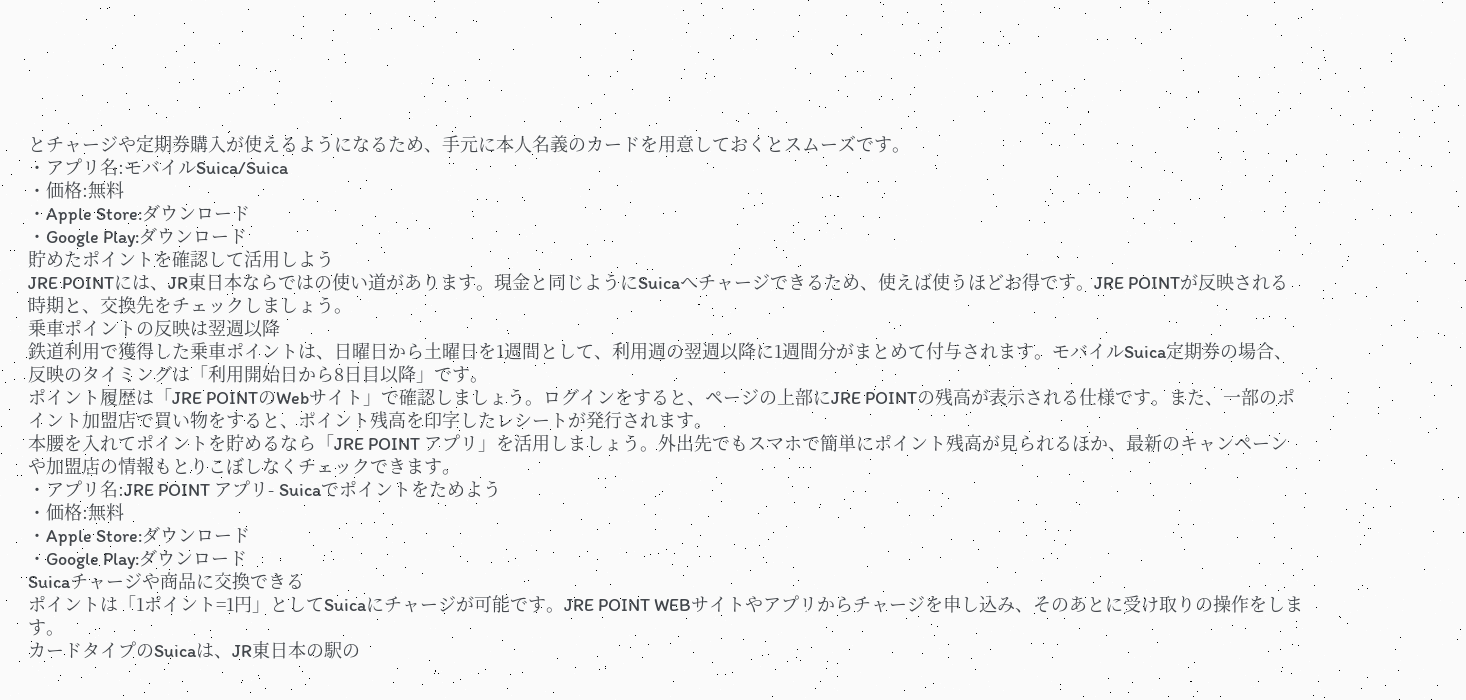とチャージや定期券購入が使えるようになるため、手元に本人名義のカードを用意しておくとスムーズです。
・アプリ名:モバイルSuica/Suica
・価格:無料
・Apple Store:ダウンロード
・Google Play:ダウンロード
貯めたポイントを確認して活用しよう
JRE POINTには、JR東日本ならではの使い道があります。現金と同じようにSuicaへチャージできるため、使えば使うほどお得です。JRE POINTが反映される時期と、交換先をチェックしましょう。
乗車ポイントの反映は翌週以降
鉄道利用で獲得した乗車ポイントは、日曜日から土曜日を1週間として、利用週の翌週以降に1週間分がまとめて付与されます。モバイルSuica定期券の場合、反映のタイミングは「利用開始日から8日目以降」です。
ポイント履歴は「JRE POINTのWebサイト」で確認しましょう。ログインをすると、ページの上部にJRE POINTの残高が表示される仕様です。また、一部のポイント加盟店で買い物をすると、ポイント残高を印字したレシートが発行されます。
本腰を入れてポイントを貯めるなら「JRE POINT アプリ」を活用しましょう。外出先でもスマホで簡単にポイント残高が見られるほか、最新のキャンペーンや加盟店の情報もとりこぼしなくチェックできます。
・アプリ名:JRE POINT アプリ- Suicaでポイントをためよう
・価格:無料
・Apple Store:ダウンロード
・Google Play:ダウンロード
Suicaチャージや商品に交換できる
ポイントは「1ポイント=1円」としてSuicaにチャージが可能です。JRE POINT WEBサイトやアプリからチャージを申し込み、そのあとに受け取りの操作をします。
カードタイプのSuicaは、JR東日本の駅の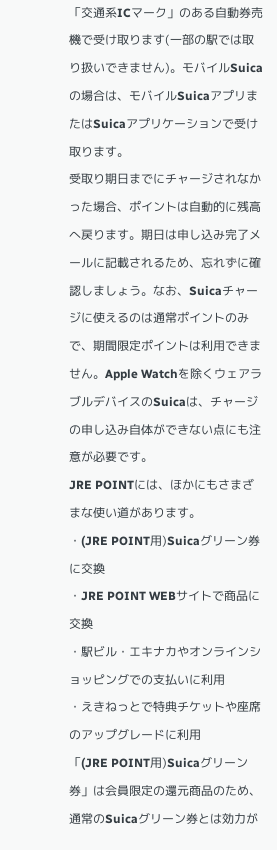「交通系ICマーク」のある自動券売機で受け取ります(一部の駅では取り扱いできません)。モバイルSuicaの場合は、モバイルSuicaアプリまたはSuicaアプリケーションで受け取ります。
受取り期日までにチャージされなかった場合、ポイントは自動的に残高へ戻ります。期日は申し込み完了メールに記載されるため、忘れずに確認しましょう。なお、Suicaチャージに使えるのは通常ポイントのみで、期間限定ポイントは利用できません。Apple Watchを除くウェアラブルデバイスのSuicaは、チャージの申し込み自体ができない点にも注意が必要です。
JRE POINTには、ほかにもさまざまな使い道があります。
・(JRE POINT用)Suicaグリーン券に交換
・JRE POINT WEBサイトで商品に交換
・駅ビル・エキナカやオンラインショッピングでの支払いに利用
・えきねっとで特典チケットや座席のアップグレードに利用
「(JRE POINT用)Suicaグリーン券」は会員限定の還元商品のため、通常のSuicaグリーン券とは効力が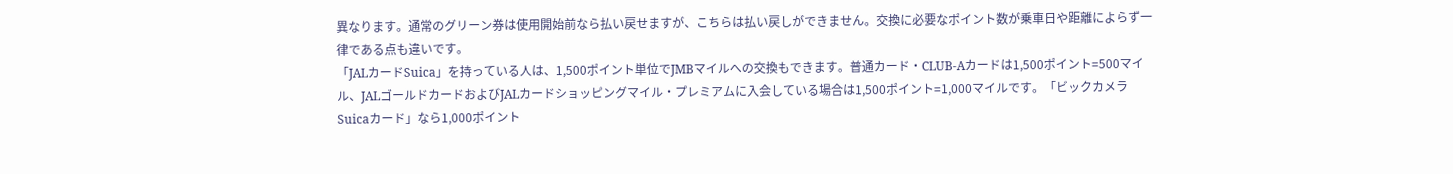異なります。通常のグリーン券は使用開始前なら払い戻せますが、こちらは払い戻しができません。交換に必要なポイント数が乗車日や距離によらず一律である点も違いです。
「JALカードSuica」を持っている人は、1,500ポイント単位でJMBマイルへの交換もできます。普通カード・CLUB-Aカードは1,500ポイント=500マイル、JALゴールドカードおよびJALカードショッピングマイル・プレミアムに入会している場合は1,500ポイント=1,000マイルです。「ビックカメラSuicaカード」なら1,000ポイント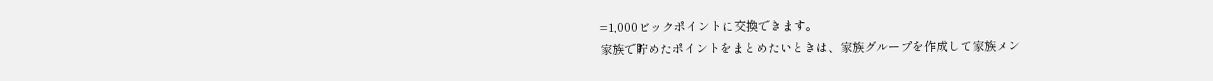=1,000ビックポイントに交換できます。
家族で貯めたポイントをまとめたいときは、家族グループを作成して家族メン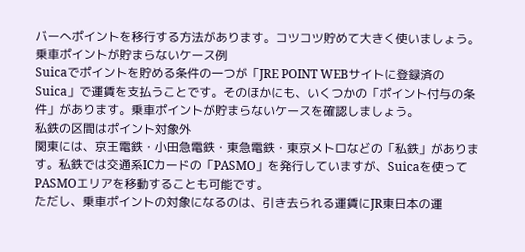バーへポイントを移行する方法があります。コツコツ貯めて大きく使いましょう。
乗車ポイントが貯まらないケース例
Suicaでポイントを貯める条件の一つが「JRE POINT WEBサイトに登録済のSuica」で運賃を支払うことです。そのほかにも、いくつかの「ポイント付与の条件」があります。乗車ポイントが貯まらないケースを確認しましょう。
私鉄の区間はポイント対象外
関東には、京王電鉄・小田急電鉄・東急電鉄・東京メトロなどの「私鉄」があります。私鉄では交通系ICカードの「PASMO」を発行していますが、Suicaを使ってPASMOエリアを移動することも可能です。
ただし、乗車ポイントの対象になるのは、引き去られる運賃にJR東日本の運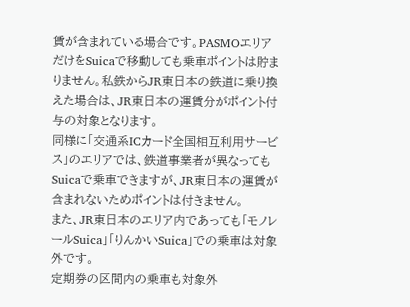賃が含まれている場合です。PASMOエリアだけをSuicaで移動しても乗車ポイントは貯まりません。私鉄からJR東日本の鉄道に乗り換えた場合は、JR東日本の運賃分がポイント付与の対象となります。
同様に「交通系ICカード全国相互利用サービス」のエリアでは、鉄道事業者が異なってもSuicaで乗車できますが、JR東日本の運賃が含まれないためポイントは付きません。
また、JR東日本のエリア内であっても「モノレールSuica」「りんかいSuica」での乗車は対象外です。
定期券の区間内の乗車も対象外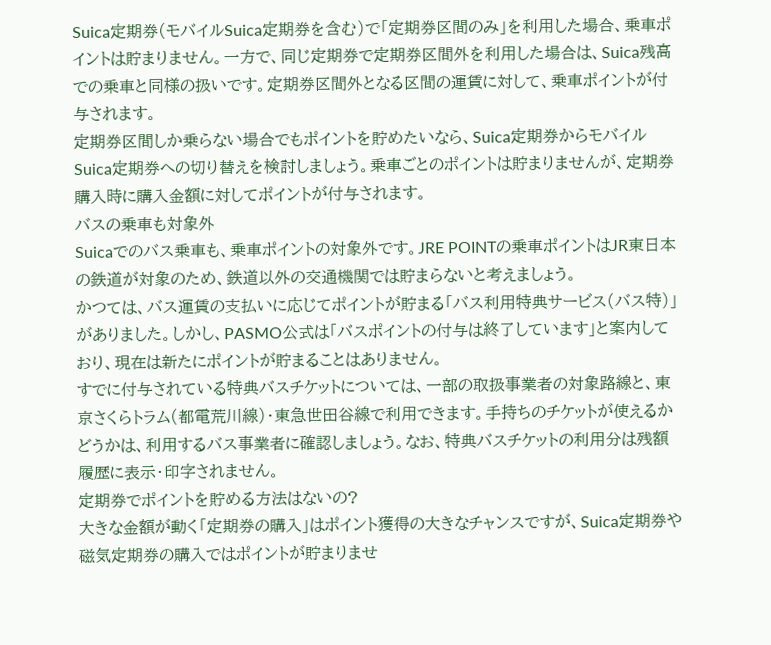Suica定期券(モバイルSuica定期券を含む)で「定期券区間のみ」を利用した場合、乗車ポイントは貯まりません。一方で、同じ定期券で定期券区間外を利用した場合は、Suica残高での乗車と同様の扱いです。定期券区間外となる区間の運賃に対して、乗車ポイントが付与されます。
定期券区間しか乗らない場合でもポイントを貯めたいなら、Suica定期券からモバイルSuica定期券への切り替えを検討しましょう。乗車ごとのポイントは貯まりませんが、定期券購入時に購入金額に対してポイントが付与されます。
バスの乗車も対象外
Suicaでのバス乗車も、乗車ポイントの対象外です。JRE POINTの乗車ポイントはJR東日本の鉄道が対象のため、鉄道以外の交通機関では貯まらないと考えましょう。
かつては、バス運賃の支払いに応じてポイントが貯まる「バス利用特典サービス(バス特)」がありました。しかし、PASMO公式は「バスポイントの付与は終了しています」と案内しており、現在は新たにポイントが貯まることはありません。
すでに付与されている特典バスチケットについては、一部の取扱事業者の対象路線と、東京さくらトラム(都電荒川線)・東急世田谷線で利用できます。手持ちのチケットが使えるかどうかは、利用するバス事業者に確認しましょう。なお、特典バスチケットの利用分は残額履歴に表示・印字されません。
定期券でポイントを貯める方法はないの?
大きな金額が動く「定期券の購入」はポイント獲得の大きなチャンスですが、Suica定期券や磁気定期券の購入ではポイントが貯まりませ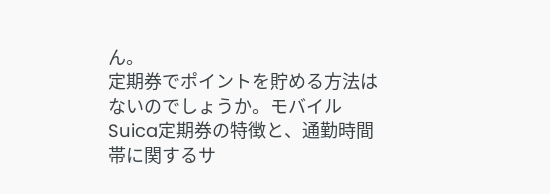ん。
定期券でポイントを貯める方法はないのでしょうか。モバイルSuica定期券の特徴と、通勤時間帯に関するサ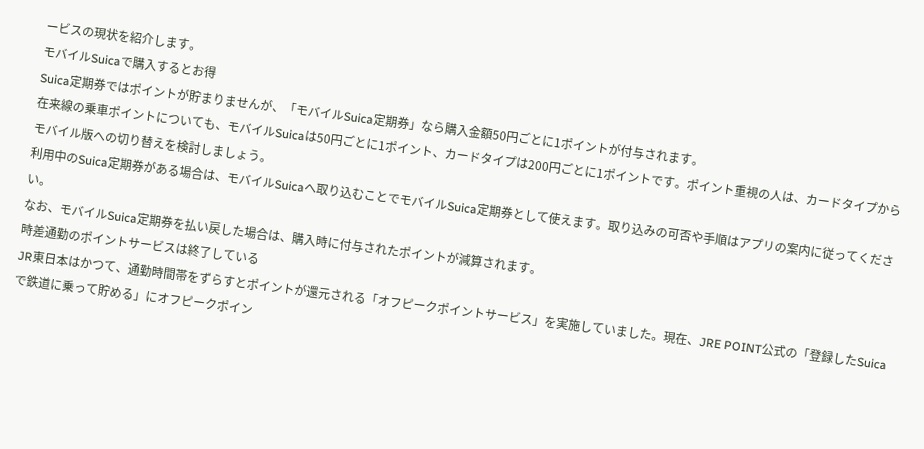ービスの現状を紹介します。
モバイルSuicaで購入するとお得
Suica定期券ではポイントが貯まりませんが、「モバイルSuica定期券」なら購入金額50円ごとに1ポイントが付与されます。
在来線の乗車ポイントについても、モバイルSuicaは50円ごとに1ポイント、カードタイプは200円ごとに1ポイントです。ポイント重視の人は、カードタイプからモバイル版への切り替えを検討しましょう。
利用中のSuica定期券がある場合は、モバイルSuicaへ取り込むことでモバイルSuica定期券として使えます。取り込みの可否や手順はアプリの案内に従ってください。
なお、モバイルSuica定期券を払い戻した場合は、購入時に付与されたポイントが減算されます。
時差通勤のポイントサービスは終了している
JR東日本はかつて、通勤時間帯をずらすとポイントが還元される「オフピークポイントサービス」を実施していました。現在、JRE POINT公式の「登録したSuicaで鉄道に乗って貯める」にオフピークポイン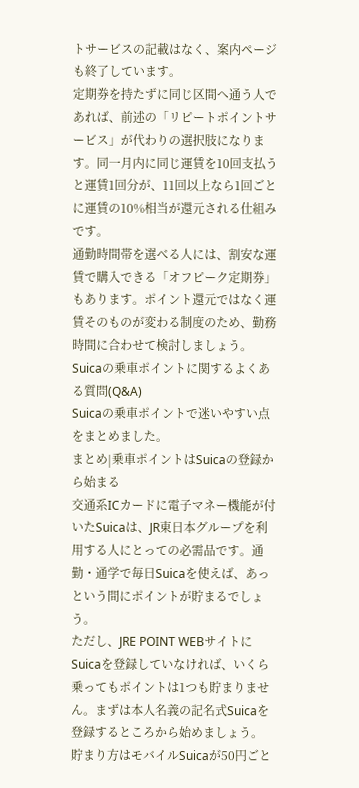トサービスの記載はなく、案内ページも終了しています。
定期券を持たずに同じ区間へ通う人であれば、前述の「リピートポイントサービス」が代わりの選択肢になります。同一月内に同じ運賃を10回支払うと運賃1回分が、11回以上なら1回ごとに運賃の10%相当が還元される仕組みです。
通勤時間帯を選べる人には、割安な運賃で購入できる「オフピーク定期券」もあります。ポイント還元ではなく運賃そのものが変わる制度のため、勤務時間に合わせて検討しましょう。
Suicaの乗車ポイントに関するよくある質問(Q&A)
Suicaの乗車ポイントで迷いやすい点をまとめました。
まとめ|乗車ポイントはSuicaの登録から始まる
交通系ICカードに電子マネー機能が付いたSuicaは、JR東日本グループを利用する人にとっての必需品です。通勤・通学で毎日Suicaを使えば、あっという間にポイントが貯まるでしょう。
ただし、JRE POINT WEBサイトにSuicaを登録していなければ、いくら乗ってもポイントは1つも貯まりません。まずは本人名義の記名式Suicaを登録するところから始めましょう。
貯まり方はモバイルSuicaが50円ごと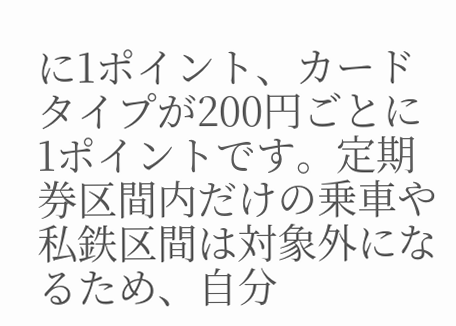に1ポイント、カードタイプが200円ごとに1ポイントです。定期券区間内だけの乗車や私鉄区間は対象外になるため、自分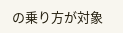の乗り方が対象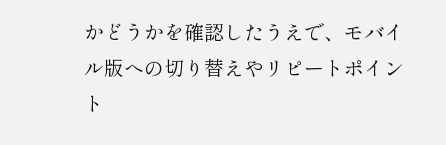かどうかを確認したうえで、モバイル版への切り替えやリピートポイント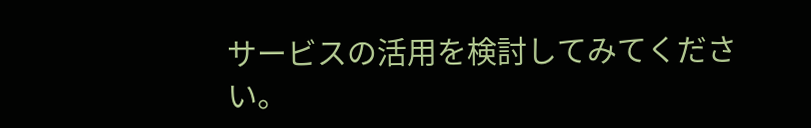サービスの活用を検討してみてください。